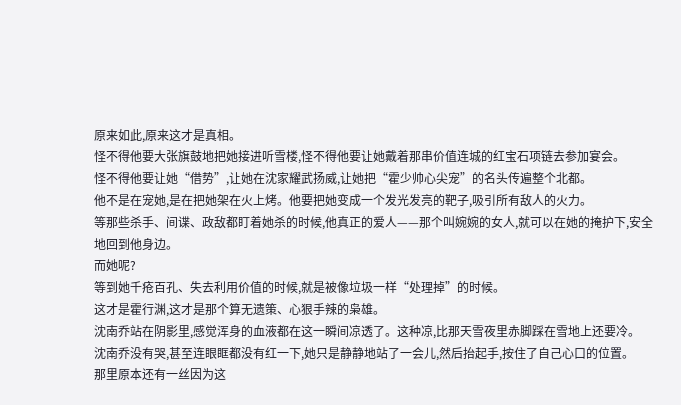原来如此,原来这才是真相。
怪不得他要大张旗鼓地把她接进听雪楼,怪不得他要让她戴着那串价值连城的红宝石项链去参加宴会。
怪不得他要让她“借势”,让她在沈家耀武扬威,让她把“霍少帅心尖宠”的名头传遍整个北都。
他不是在宠她,是在把她架在火上烤。他要把她变成一个发光发亮的靶子,吸引所有敌人的火力。
等那些杀手、间谍、政敌都盯着她杀的时候,他真正的爱人——那个叫婉婉的女人,就可以在她的掩护下,安全地回到他身边。
而她呢?
等到她千疮百孔、失去利用价值的时候,就是被像垃圾一样“处理掉”的时候。
这才是霍行渊,这才是那个算无遗策、心狠手辣的枭雄。
沈南乔站在阴影里,感觉浑身的血液都在这一瞬间凉透了。这种凉,比那天雪夜里赤脚踩在雪地上还要冷。
沈南乔没有哭,甚至连眼眶都没有红一下,她只是静静地站了一会儿,然后抬起手,按住了自己心口的位置。
那里原本还有一丝因为这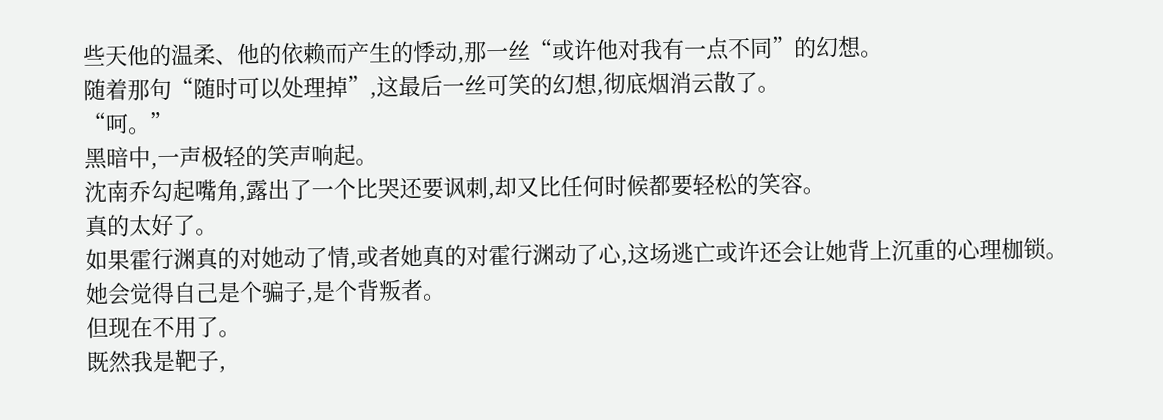些天他的温柔、他的依赖而产生的悸动,那一丝“或许他对我有一点不同”的幻想。
随着那句“随时可以处理掉”,这最后一丝可笑的幻想,彻底烟消云散了。
“呵。”
黑暗中,一声极轻的笑声响起。
沈南乔勾起嘴角,露出了一个比哭还要讽刺,却又比任何时候都要轻松的笑容。
真的太好了。
如果霍行渊真的对她动了情,或者她真的对霍行渊动了心,这场逃亡或许还会让她背上沉重的心理枷锁。
她会觉得自己是个骗子,是个背叛者。
但现在不用了。
既然我是靶子,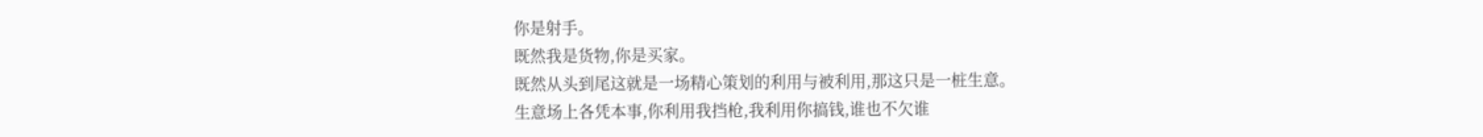你是射手。
既然我是货物,你是买家。
既然从头到尾这就是一场精心策划的利用与被利用,那这只是一桩生意。
生意场上各凭本事,你利用我挡枪,我利用你搞钱,谁也不欠谁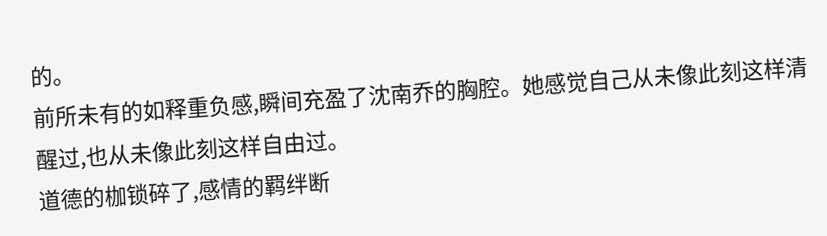的。
前所未有的如释重负感,瞬间充盈了沈南乔的胸腔。她感觉自己从未像此刻这样清醒过,也从未像此刻这样自由过。
道德的枷锁碎了,感情的羁绊断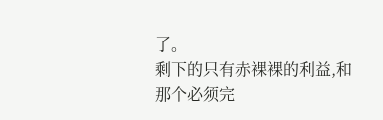了。
剩下的只有赤裸裸的利益,和那个必须完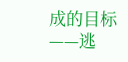成的目标——逃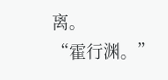离。
“霍行渊。”